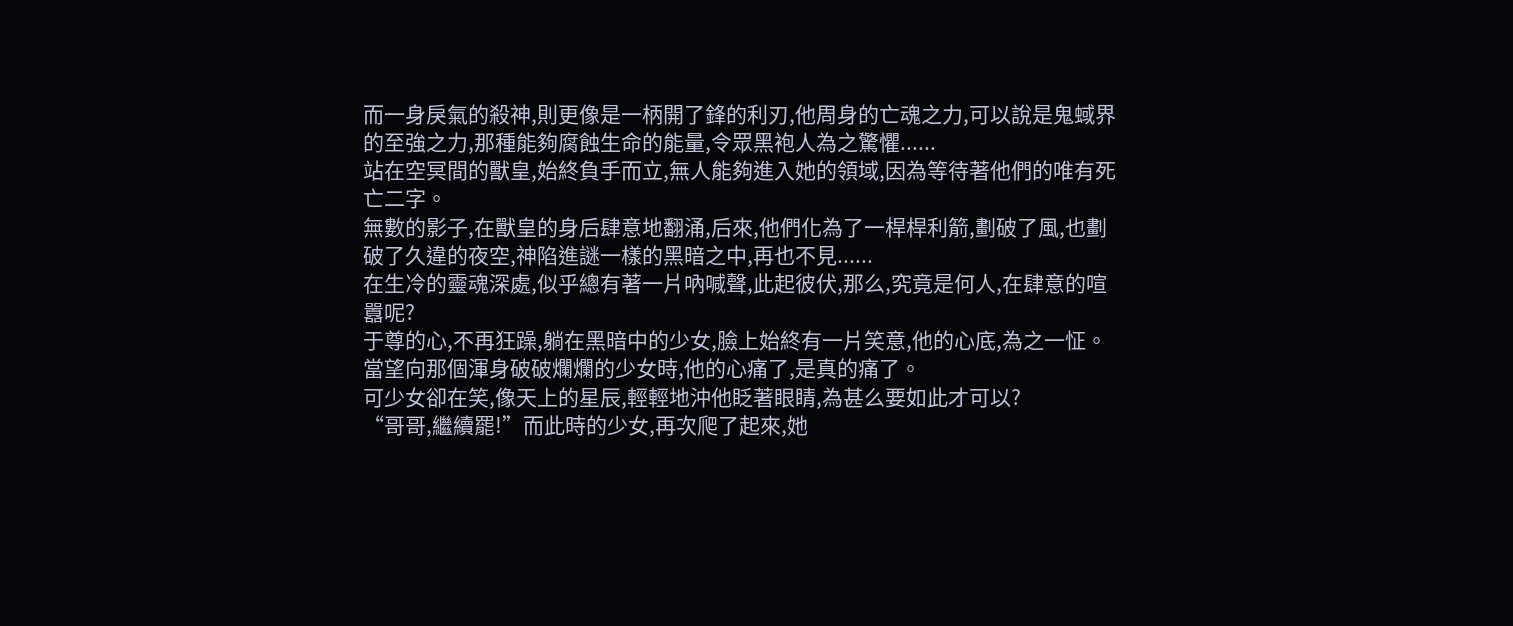而一身戾氣的殺神,則更像是一柄開了鋒的利刃,他周身的亡魂之力,可以說是鬼蜮界的至強之力,那種能夠腐蝕生命的能量,令眾黑袍人為之驚懼......
站在空冥間的獸皇,始終負手而立,無人能夠進入她的領域,因為等待著他們的唯有死亡二字。
無數的影子,在獸皇的身后肆意地翻涌,后來,他們化為了一桿桿利箭,劃破了風,也劃破了久違的夜空,神陷進謎一樣的黑暗之中,再也不見......
在生冷的靈魂深處,似乎總有著一片吶喊聲,此起彼伏,那么,究竟是何人,在肆意的喧囂呢?
于尊的心,不再狂躁,躺在黑暗中的少女,臉上始終有一片笑意,他的心底,為之一怔。當望向那個渾身破破爛爛的少女時,他的心痛了,是真的痛了。
可少女卻在笑,像天上的星辰,輕輕地沖他眨著眼睛,為甚么要如此才可以?
“哥哥,繼續罷!”而此時的少女,再次爬了起來,她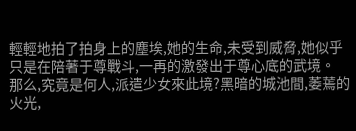輕輕地拍了拍身上的塵埃,她的生命,未受到威脅,她似乎只是在陪著于尊戰斗,一再的激發出于尊心底的武境。
那么,究竟是何人,派遣少女來此境?黑暗的城池間,萎蔫的火光,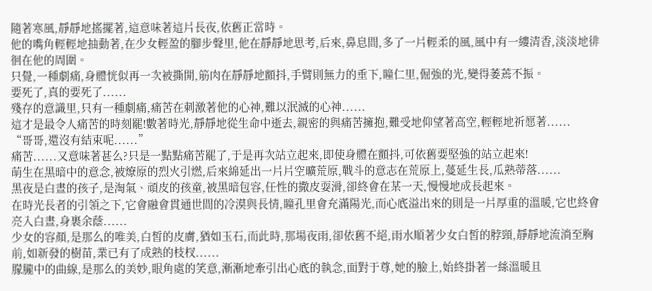隨著寒風,靜靜地搖擺著,這意味著這片長夜,依舊正當時。
他的嘴角輕輕地抽動著,在少女輕盈的腳步聲里,他在靜靜地思考,后來,鼻息間,多了一片輕柔的風,風中有一縷清香,淡淡地徘徊在他的周圍。
只覺,一種劇痛,身體恍似再一次被撕開,筋肉在靜靜地顫抖,手臂則無力的垂下,瞳仁里,倔強的光,變得萎蔫不振。
要死了,真的要死了......
殘存的意識里,只有一種劇痛,痛苦在刺激著他的心神,難以泯滅的心神......
這才是最令人痛苦的時刻罷!數著時光,靜靜地從生命中逝去,親密的與痛苦擁抱,難受地仰望著高空,輕輕地祈愿著......
“哥哥,還沒有結束呢......”
痛苦......又意味著甚么?只是一點點痛苦罷了,于是再次站立起來,即使身體在顫抖,可依舊要堅強的站立起來!
萌生在黑暗中的意念,被燎原的烈火引燃,后來綿延出一片片空曠荒原,戰斗的意志在荒原上,蔓延生長,瓜熟蒂落......
黑夜是白晝的孩子,是淘氣、頑皮的孩童,被黑暗包容,任性的撒皮耍滑,卻終會在某一天,慢慢地成長起來。
在時光長者的引領之下,它會融會貫通世間的冷漠與長情,瞳孔里會充滿陽光,而心底溢出來的則是一片厚重的溫暖,它也終會亮入白晝,身裹余蔭......
少女的容顏,是那么的唯美,白皙的皮膚,猶如玉石,而此時,那場夜雨,卻依舊不絕,雨水順著少女白皙的脖頸,靜靜地流淌至胸前,如新發的樹苗,業已有了成熟的枝杈......
朦朧中的曲線,是那么的美妙,眼角處的笑意,漸漸地牽引出心底的執念,面對于尊,她的臉上,始終掛著一絲溫暖且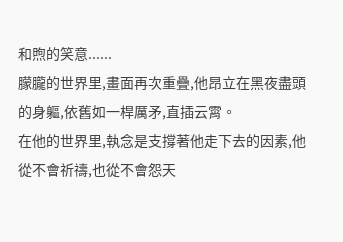和煦的笑意......
朦朧的世界里,畫面再次重疊,他昂立在黑夜盡頭的身軀,依舊如一桿厲矛,直插云霄。
在他的世界里,執念是支撐著他走下去的因素,他從不會祈禱,也從不會怨天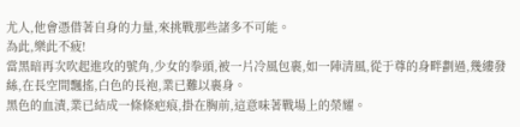尤人,他會憑借著自身的力量,來挑戰那些諸多不可能。
為此,樂此不疲!
當黑暗再次吹起進攻的號角,少女的拳頭,被一片冷風包裹,如一陣清風,從于尊的身畔劃過,幾縷發絲,在長空間飄搖,白色的長袍,業已難以裹身。
黑色的血漬,業已結成一條條疤痕,掛在胸前,這意味著戰場上的榮耀。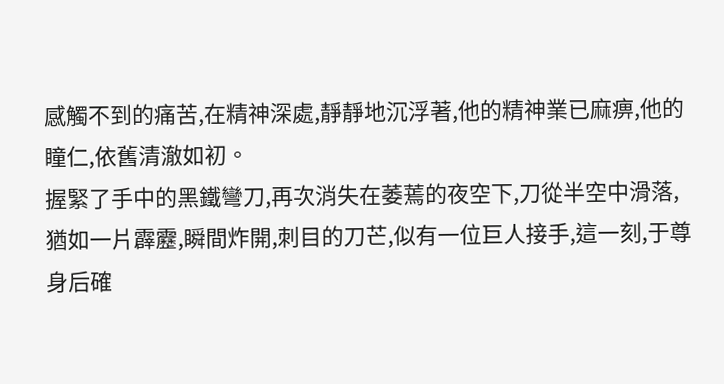感觸不到的痛苦,在精神深處,靜靜地沉浮著,他的精神業已麻痹,他的瞳仁,依舊清澈如初。
握緊了手中的黑鐵彎刀,再次消失在萎蔫的夜空下,刀從半空中滑落,猶如一片霹靂,瞬間炸開,刺目的刀芒,似有一位巨人接手,這一刻,于尊身后確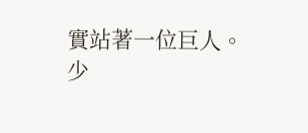實站著一位巨人。
少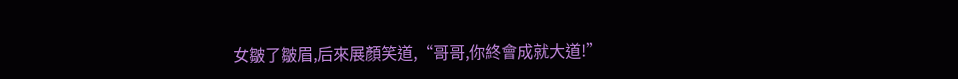女皺了皺眉,后來展顏笑道,“哥哥,你終會成就大道!”